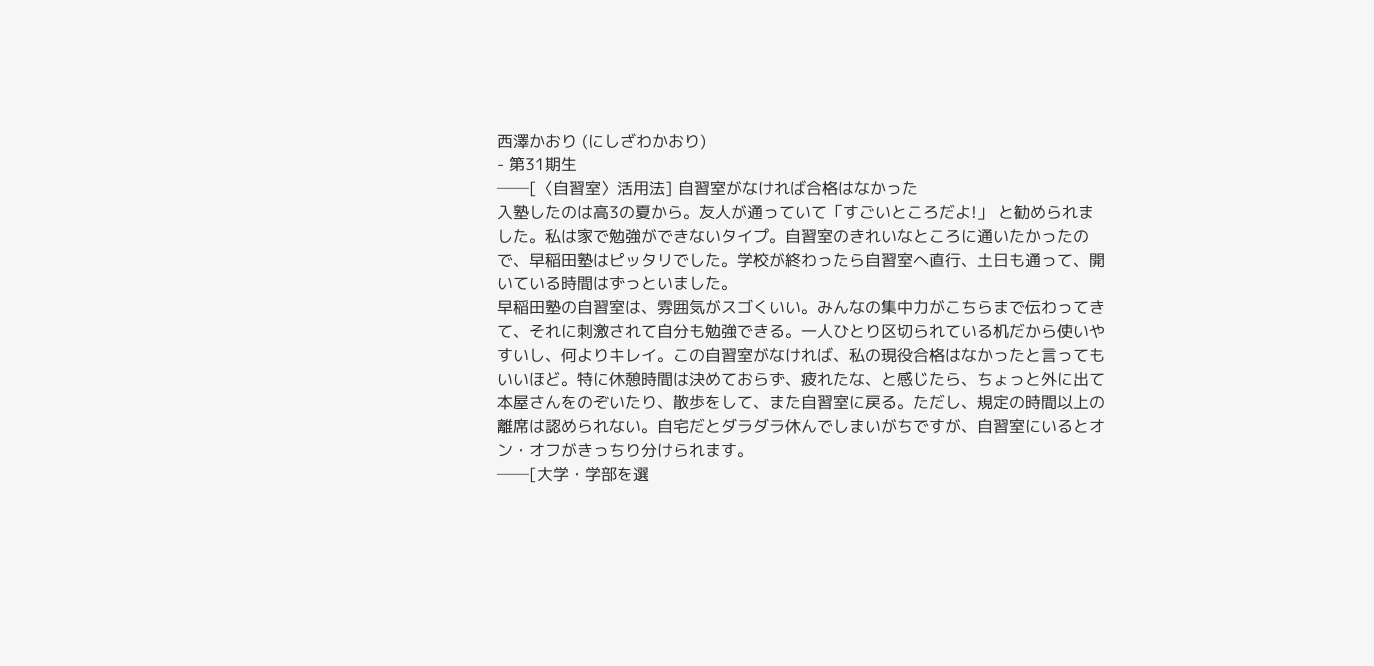西澤かおり (にしざわかおり)
- 第31期生
──[〈自習室〉活用法] 自習室がなければ合格はなかった
入塾したのは高3の夏から。友人が通っていて「すごいところだよ!」 と勧められました。私は家で勉強ができないタイプ。自習室のきれいなところに通いたかったので、早稲田塾はピッタリでした。学校が終わったら自習室へ直行、土日も通って、開いている時間はずっといました。
早稲田塾の自習室は、雰囲気がスゴくいい。みんなの集中力がこちらまで伝わってきて、それに刺激されて自分も勉強できる。一人ひとり区切られている机だから使いやすいし、何よりキレイ。この自習室がなければ、私の現役合格はなかったと言ってもいいほど。特に休憩時間は決めておらず、疲れたな、と感じたら、ちょっと外に出て本屋さんをのぞいたり、散歩をして、また自習室に戻る。ただし、規定の時間以上の離席は認められない。自宅だとダラダラ休んでしまいがちですが、自習室にいるとオン・オフがきっちり分けられます。
──[大学・学部を選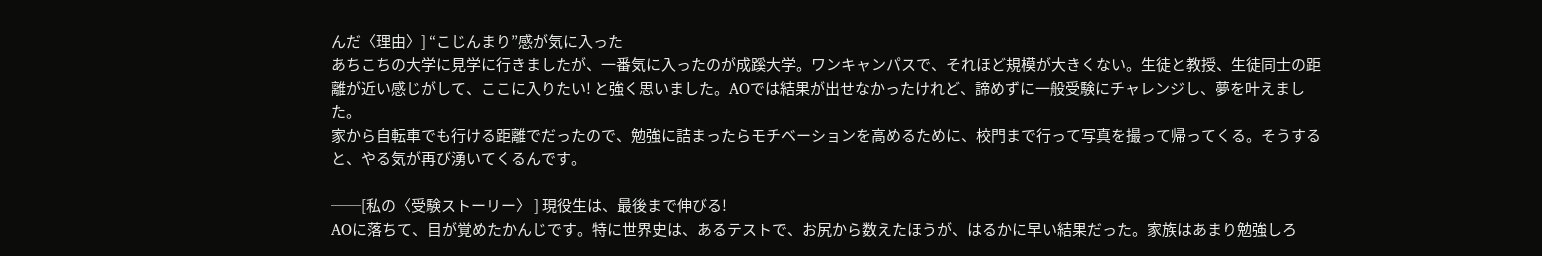んだ〈理由〉] “こじんまり”感が気に入った
あちこちの大学に見学に行きましたが、一番気に入ったのが成蹊大学。ワンキャンパスで、それほど規模が大きくない。生徒と教授、生徒同士の距離が近い感じがして、ここに入りたい! と強く思いました。AOでは結果が出せなかったけれど、諦めずに一般受験にチャレンジし、夢を叶えました。
家から自転車でも行ける距離でだったので、勉強に詰まったらモチベーションを高めるために、校門まで行って写真を撮って帰ってくる。そうすると、やる気が再び湧いてくるんです。

──[私の〈受験ストーリー〉 ] 現役生は、最後まで伸びる!
AOに落ちて、目が覚めたかんじです。特に世界史は、あるテストで、お尻から数えたほうが、はるかに早い結果だった。家族はあまり勉強しろ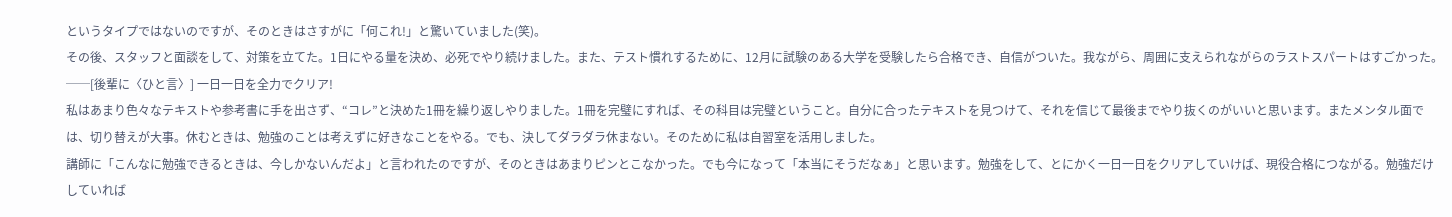というタイプではないのですが、そのときはさすがに「何これ!」と驚いていました(笑)。
その後、スタッフと面談をして、対策を立てた。1日にやる量を決め、必死でやり続けました。また、テスト慣れするために、12月に試験のある大学を受験したら合格でき、自信がついた。我ながら、周囲に支えられながらのラストスパートはすごかった。
──[後輩に〈ひと言〉] 一日一日を全力でクリア!
私はあまり色々なテキストや参考書に手を出さず、“コレ”と決めた1冊を繰り返しやりました。1冊を完璧にすれば、その科目は完璧ということ。自分に合ったテキストを見つけて、それを信じて最後までやり抜くのがいいと思います。またメンタル面では、切り替えが大事。休むときは、勉強のことは考えずに好きなことをやる。でも、決してダラダラ休まない。そのために私は自習室を活用しました。
講師に「こんなに勉強できるときは、今しかないんだよ」と言われたのですが、そのときはあまりピンとこなかった。でも今になって「本当にそうだなぁ」と思います。勉強をして、とにかく一日一日をクリアしていけば、現役合格につながる。勉強だけしていれば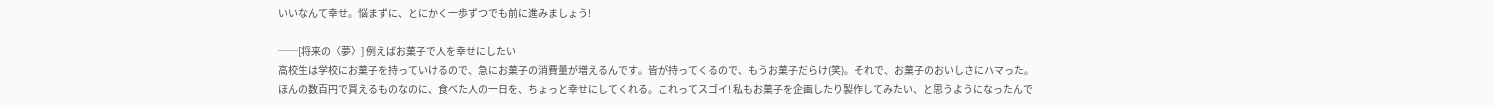いいなんて幸せ。悩まずに、とにかく一歩ずつでも前に進みましょう!

──[将来の〈夢〉] 例えばお菓子で人を幸せにしたい
高校生は学校にお菓子を持っていけるので、急にお菓子の消費量が増えるんです。皆が持ってくるので、もうお菓子だらけ(笑)。それで、お菓子のおいしさにハマった。ほんの数百円で買えるものなのに、食べた人の一日を、ちょっと幸せにしてくれる。これってスゴイ! 私もお菓子を企画したり製作してみたい、と思うようになったんで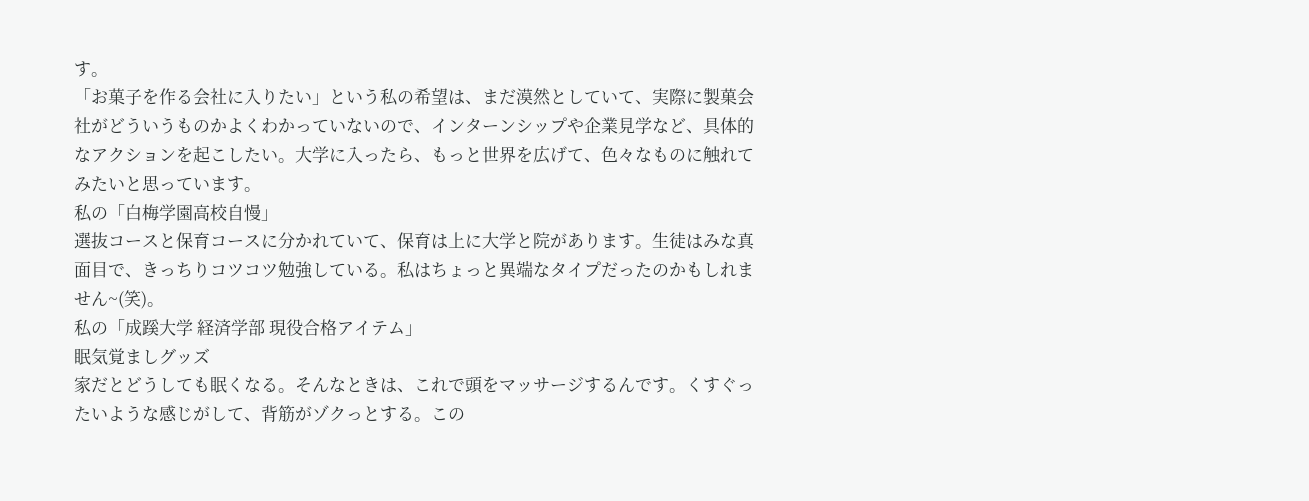す。
「お菓子を作る会社に入りたい」という私の希望は、まだ漠然としていて、実際に製菓会社がどういうものかよくわかっていないので、インターンシップや企業見学など、具体的なアクションを起こしたい。大学に入ったら、もっと世界を広げて、色々なものに触れてみたいと思っています。
私の「白梅学園高校自慢」
選抜コースと保育コースに分かれていて、保育は上に大学と院があります。生徒はみな真面目で、きっちりコツコツ勉強している。私はちょっと異端なタイプだったのかもしれません~(笑)。
私の「成蹊大学 経済学部 現役合格アイテム」
眠気覚ましグッズ
家だとどうしても眠くなる。そんなときは、これで頭をマッサージするんです。くすぐったいような感じがして、背筋がゾクっとする。この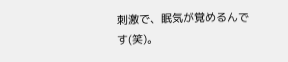刺激で、眠気が覚めるんです(笑)。